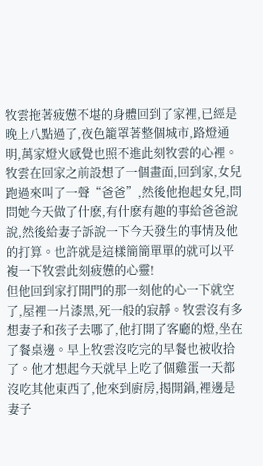牧雲拖著疲憊不堪的身體回到了家裡,已經是晚上八點過了,夜色籠罩著整個城市,路燈通明,萬家燈火感覺也照不進此刻牧雲的心裡。
牧雲在回家之前設想了一個畫面,回到家,女兒跑過來叫了一聲“爸爸”,然後他抱起女兒,問問她今天做了什麽,有什麽有趣的事給爸爸說說,然後給妻子訴說一下今天發生的事情及他的打算。也許就是這樣簡簡單單的就可以平複一下牧雲此刻疲憊的心靈!
但他回到家打開門的那一刻他的心一下就空了,屋裡一片漆黑,死一般的寂靜。牧雲沒有多想妻子和孩子去哪了,他打開了客廳的燈,坐在了餐桌邊。早上牧雲沒吃完的早餐也被收拾了。他才想起今天就早上吃了個雞蛋一天都沒吃其他東西了,他來到廚房,揭開鍋,裡邊是妻子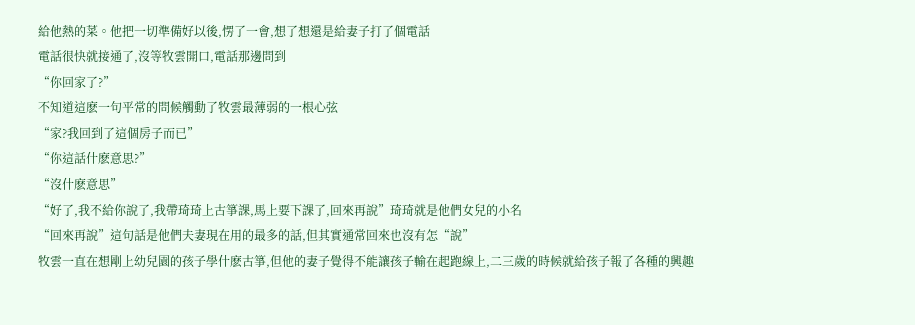給他熱的菜。他把一切準備好以後,愣了一會,想了想還是給妻子打了個電話
電話很快就接通了,沒等牧雲開口,電話那邊問到
“你回家了?”
不知道這麽一句平常的問候觸動了牧雲最薄弱的一根心弦
“家?我回到了這個房子而已”
“你這話什麽意思?”
“沒什麽意思”
“好了,我不給你說了,我帶琦琦上古箏課,馬上要下課了,回來再說”琦琦就是他們女兒的小名
“回來再說”這句話是他們夫妻現在用的最多的話,但其實通常回來也沒有怎“說”
牧雲一直在想剛上幼兒園的孩子學什麽古箏,但他的妻子覺得不能讓孩子輸在起跑線上,二三歲的時候就給孩子報了各種的興趣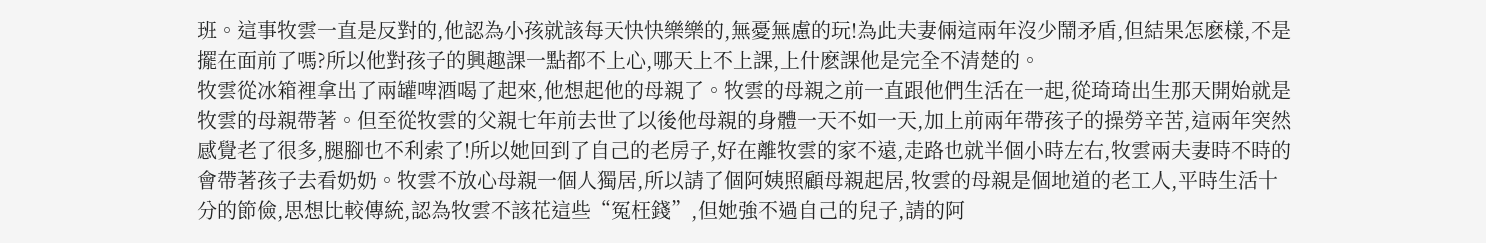班。這事牧雲一直是反對的,他認為小孩就該每天快快樂樂的,無憂無慮的玩!為此夫妻倆這兩年沒少鬧矛盾,但結果怎麽樣,不是擺在面前了嗎?所以他對孩子的興趣課一點都不上心,哪天上不上課,上什麽課他是完全不清楚的。
牧雲從冰箱裡拿出了兩罐啤酒喝了起來,他想起他的母親了。牧雲的母親之前一直跟他們生活在一起,從琦琦出生那天開始就是牧雲的母親帶著。但至從牧雲的父親七年前去世了以後他母親的身體一天不如一天,加上前兩年帶孩子的操勞辛苦,這兩年突然感覺老了很多,腿腳也不利索了!所以她回到了自己的老房子,好在離牧雲的家不遠,走路也就半個小時左右,牧雲兩夫妻時不時的會帶著孩子去看奶奶。牧雲不放心母親一個人獨居,所以請了個阿姨照顧母親起居,牧雲的母親是個地道的老工人,平時生活十分的節儉,思想比較傳統,認為牧雲不該花這些“冤枉錢”,但她強不過自己的兒子,請的阿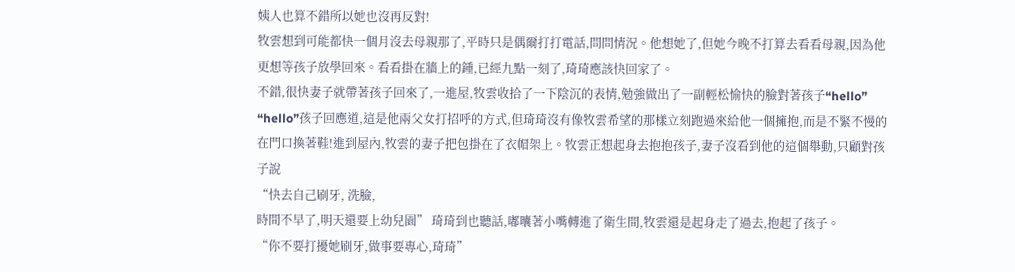姨人也算不錯所以她也沒再反對!
牧雲想到可能都快一個月沒去母親那了,平時只是偶爾打打電話,問問情況。他想她了,但她今晚不打算去看看母親,因為他更想等孩子放學回來。看看掛在牆上的鍾,已經九點一刻了,琦琦應該快回家了。
不錯,很快妻子就帶著孩子回來了,一進屋,牧雲收拾了一下陰沉的表情,勉強做出了一副輕松愉快的臉對著孩子“hello”
“hello”孩子回應道,這是他兩父女打招呼的方式,但琦琦沒有像牧雲希望的那樣立刻跑過來給他一個擁抱,而是不緊不慢的在門口換著鞋!進到屋內,牧雲的妻子把包掛在了衣帽架上。牧雲正想起身去抱抱孩子,妻子沒看到他的這個舉動,只顧對孩子說
“快去自己刷牙, 洗臉,
時間不早了,明天還要上幼兒園” 琦琦到也聽話,嘟囔著小嘴轉進了衛生間,牧雲還是起身走了過去,抱起了孩子。
“你不要打擾她刷牙,做事要專心,琦琦”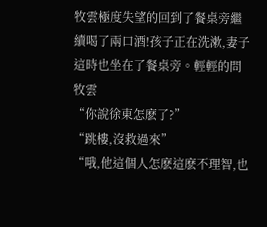牧雲極度失望的回到了餐桌旁繼續喝了兩口酒!孩子正在洗漱,妻子這時也坐在了餐桌旁。輕輕的問牧雲
“你說徐東怎麽了?”
“跳樓,沒救過來”
“哦,他這個人怎麽這麽不理智,也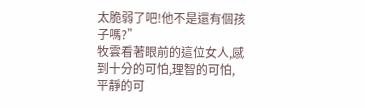太脆弱了吧!他不是還有個孩子嗎?”
牧雲看著眼前的這位女人,感到十分的可怕,理智的可怕,平靜的可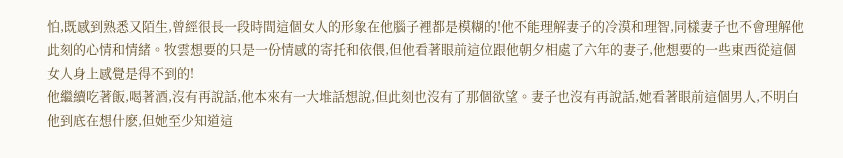怕,既感到熟悉又陌生,曾經很長一段時間這個女人的形象在他腦子裡都是模糊的!他不能理解妻子的冷漠和理智,同樣妻子也不會理解他此刻的心情和情緒。牧雲想要的只是一份情感的寄托和依偎,但他看著眼前這位跟他朝夕相處了六年的妻子,他想要的一些東西從這個女人身上感覺是得不到的!
他繼續吃著飯,喝著酒,沒有再說話,他本來有一大堆話想說,但此刻也沒有了那個欲望。妻子也沒有再說話,她看著眼前這個男人,不明白他到底在想什麽,但她至少知道這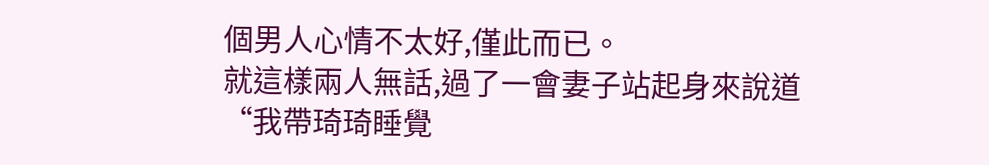個男人心情不太好,僅此而已。
就這樣兩人無話,過了一會妻子站起身來說道
“我帶琦琦睡覺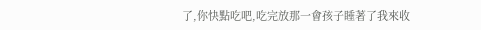了,你快點吃吧,吃完放那一會孩子睡著了我來收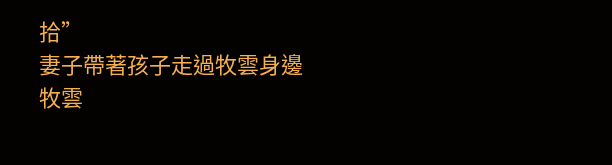拾”
妻子帶著孩子走過牧雲身邊
牧雲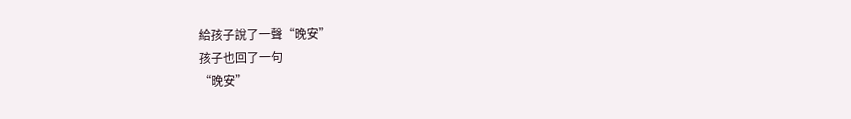給孩子說了一聲“晚安”
孩子也回了一句
“晚安”